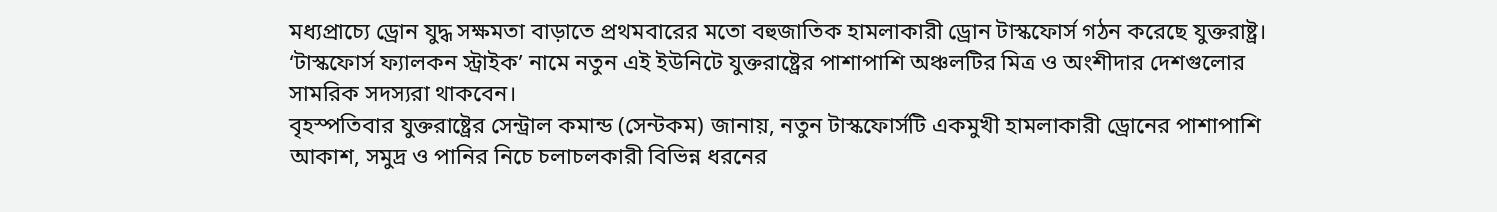মধ্যপ্রাচ্যে ড্রোন যুদ্ধ সক্ষমতা বাড়াতে প্রথমবারের মতো বহুজাতিক হামলাকারী ড্রোন টাস্কফোর্স গঠন করেছে যুক্তরাষ্ট্র। ‘টাস্কফোর্স ফ্যালকন স্ট্রাইক’ নামে নতুন এই ইউনিটে যুক্তরাষ্ট্রের পাশাপাশি অঞ্চলটির মিত্র ও অংশীদার দেশগুলোর সামরিক সদস্যরা থাকবেন।
বৃহস্পতিবার যুক্তরাষ্ট্রের সেন্ট্রাল কমান্ড (সেন্টকম) জানায়, নতুন টাস্কফোর্সটি একমুখী হামলাকারী ড্রোনের পাশাপাশি আকাশ, সমুদ্র ও পানির নিচে চলাচলকারী বিভিন্ন ধরনের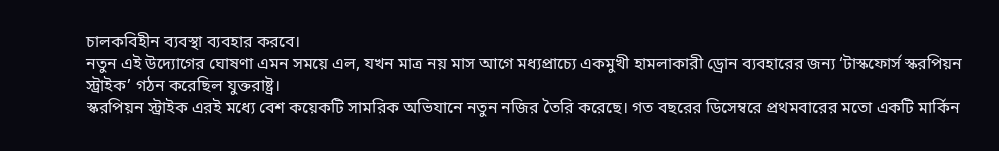চালকবিহীন ব্যবস্থা ব্যবহার করবে।
নতুন এই উদ্যোগের ঘোষণা এমন সময়ে এল, যখন মাত্র নয় মাস আগে মধ্যপ্রাচ্যে একমুখী হামলাকারী ড্রোন ব্যবহারের জন্য ‘টাস্কফোর্স স্করপিয়ন স্ট্রাইক’ গঠন করেছিল যুক্তরাষ্ট্র।
স্করপিয়ন স্ট্রাইক এরই মধ্যে বেশ কয়েকটি সামরিক অভিযানে নতুন নজির তৈরি করেছে। গত বছরের ডিসেম্বরে প্রথমবারের মতো একটি মার্কিন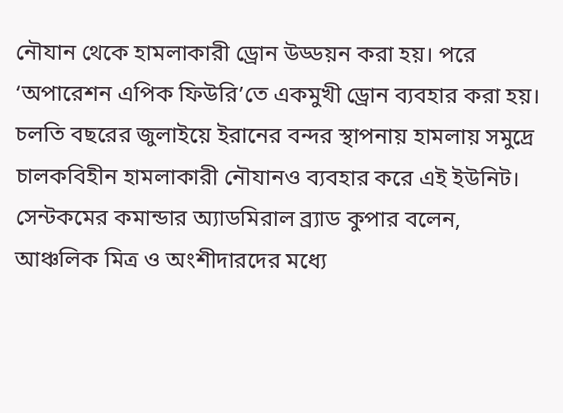নৌযান থেকে হামলাকারী ড্রোন উড্ডয়ন করা হয়। পরে ‘অপারেশন এপিক ফিউরি’তে একমুখী ড্রোন ব্যবহার করা হয়। চলতি বছরের জুলাইয়ে ইরানের বন্দর স্থাপনায় হামলায় সমুদ্রে চালকবিহীন হামলাকারী নৌযানও ব্যবহার করে এই ইউনিট।
সেন্টকমের কমান্ডার অ্যাডমিরাল ব্র্যাড কুপার বলেন, আঞ্চলিক মিত্র ও অংশীদারদের মধ্যে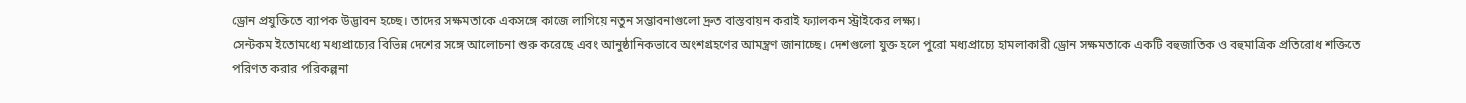ড্রোন প্রযুক্তিতে ব্যাপক উদ্ভাবন হচ্ছে। তাদের সক্ষমতাকে একসঙ্গে কাজে লাগিয়ে নতুন সম্ভাবনাগুলো দ্রুত বাস্তবায়ন করাই ফ্যালকন স্ট্রাইকের লক্ষ্য।
সেন্টকম ইতোমধ্যে মধ্যপ্রাচ্যের বিভিন্ন দেশের সঙ্গে আলোচনা শুরু করেছে এবং আনুষ্ঠানিকভাবে অংশগ্রহণের আমন্ত্রণ জানাচ্ছে। দেশগুলো যুক্ত হলে পুরো মধ্যপ্রাচ্যে হামলাকারী ড্রোন সক্ষমতাকে একটি বহুজাতিক ও বহুমাত্রিক প্রতিরোধ শক্তিতে পরিণত করার পরিকল্পনা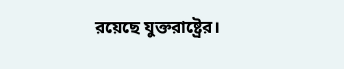রয়েছে যুক্তরাষ্ট্রের।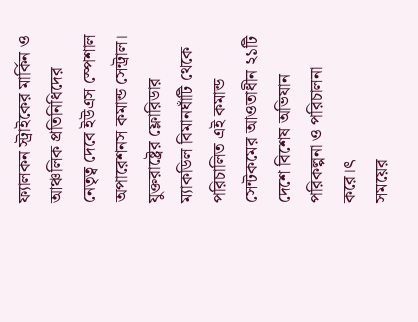ফ্যালকন স্ট্রাইকের মার্কিন ও আঞ্চলিক প্রতিনিধিদের নেতৃত্ব দেবে ইউএস স্পেশাল অপারেশনস কমান্ড সেন্ট্রাল। যুক্তরাষ্ট্রের ফ্লোরিডার ম্যাকডিল বিমানঘাঁটি থেকে পরিচালিত এই কমান্ড সেন্টকমের আওতাধীন ২১টি দেশে বিশেষ অভিযান পরিকল্পনা ও পরিচালনা করে।ৎ
সময়ের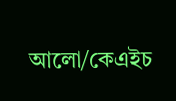আলো/কেএইচ